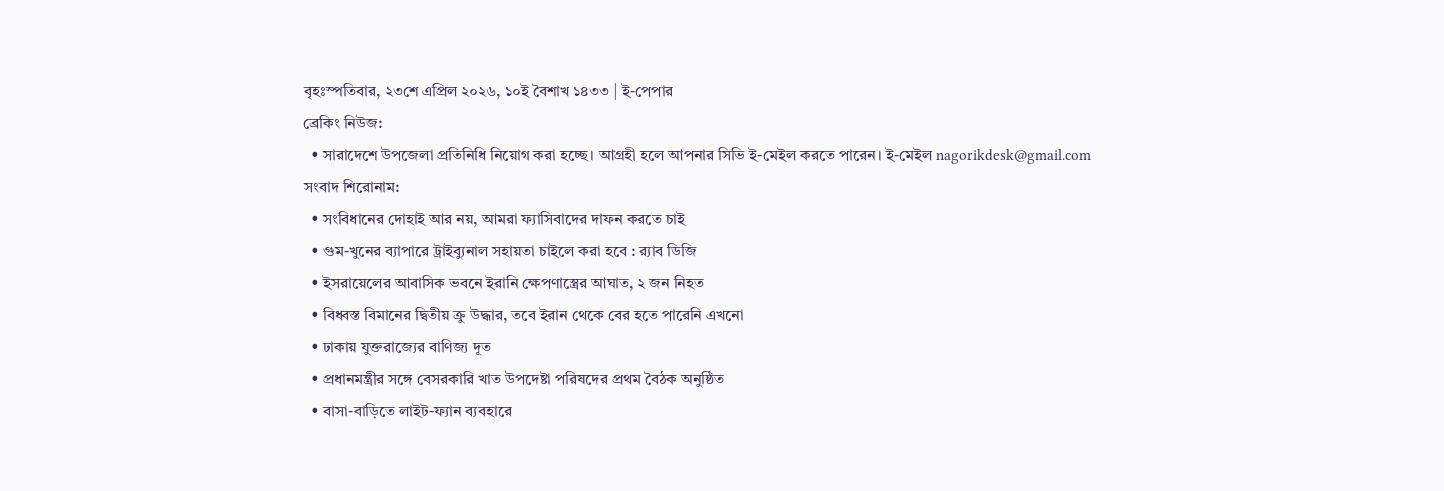বৃহঃস্পতিবার, ২৩শে এপ্রিল ২০২৬, ১০ই বৈশাখ ১৪৩৩ | ই-পেপার
ব্রেকিং নিউজ:
  • সারাদেশে উপজেলা প্রতিনিধি নিয়োগ করা হচ্ছে। আগ্রহী হলে আপনার সিভি ই-মেইল করতে পারেন। ই-মেইল nagorikdesk@gmail.com
সংবাদ শিরোনাম:
  • সংবিধানের দোহাই আর নয়, আমরা ফ্যাসিবাদের দাফন করতে চাই
  • গুম-খুনের ব্যাপারে ট্রাইব্যুনাল সহায়তা চাইলে করা হবে : র‍্যাব ডিজি
  • ইসরায়েলের আবাসিক ভবনে ইরানি ক্ষেপণাস্ত্রের আঘাত, ২ জন নিহত
  • বিধ্বস্ত বিমানের দ্বিতীয় ক্রু উদ্ধার, তবে ইরান থেকে বের হতে পারেনি এখনো
  • ঢাকায় যুক্তরাজ্যের বাণিজ্য দূত
  • প্রধানমন্ত্রীর সঙ্গে বেসরকারি খাত উপদেষ্টা পরিষদের প্রথম বৈঠক অনুষ্ঠিত
  • বাসা-বাড়িতে লাইট-ফ্যান ব্যবহারে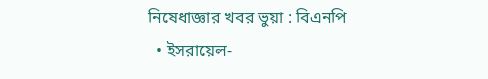নিষেধাজ্ঞার খবর ভুয়া : বিএনপি
  • ইসরায়েল-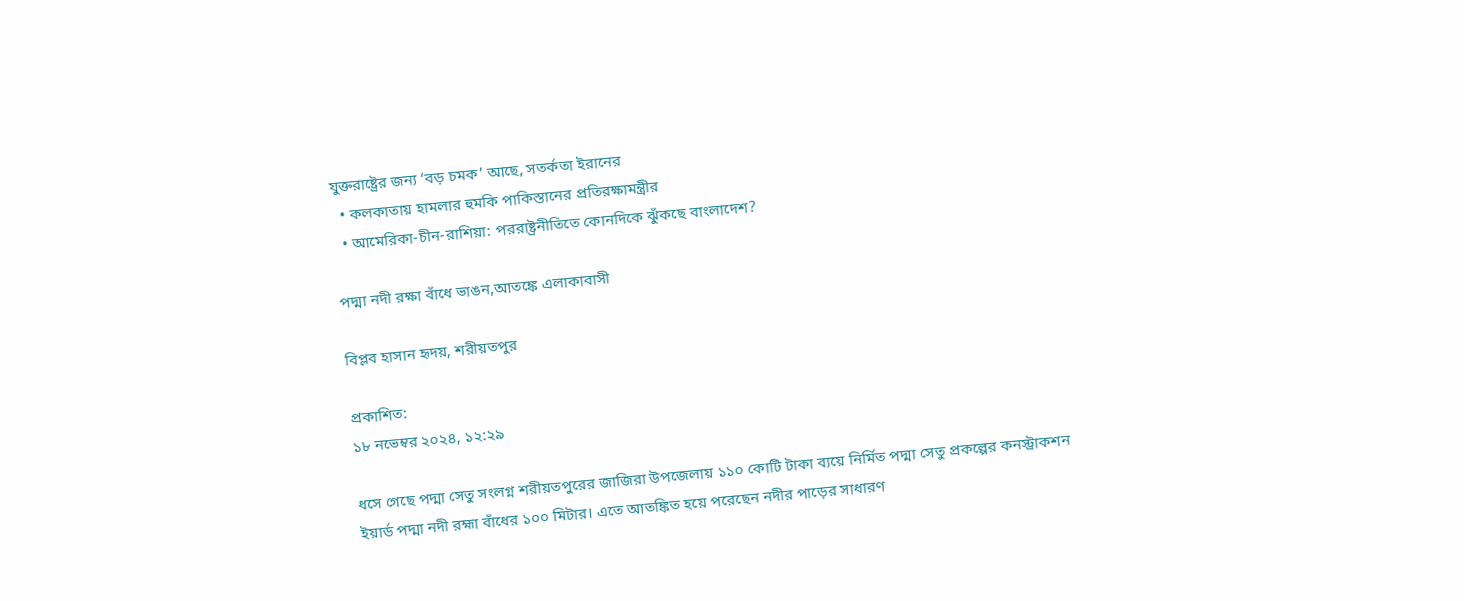যুক্তরাষ্ট্রের জন্য ‘বড় চমক’ আছে, সতর্কতা ইরানের
  • কলকাতায় হামলার হুমকি পাকিস্তানের প্রতিরক্ষামন্ত্রীর
  • আমেরিকা-চীন-রাশিয়া: পররাষ্ট্রনীতিতে কোনদিকে ঝুঁকছে বাংলাদেশ?

পদ্মা নদী রক্ষা বাঁধে ভাঙন,আতঙ্কে এলাকাবাসী

বিপ্লব হাসান হৃদয়, শরীয়তপুর

প্রকাশিত:
১৮ নভেম্বর ২০২৪, ১২:২৯

ধসে গেছে পদ্মা সেতু সংলগ্ন শরীয়তপুরের জাজিরা উপজেলায় ১১০ কোটি টাকা ব্যয়ে নির্মিত পদ্মা সেতু প্রকল্পের কনস্ট্রাকশন ইয়ার্ড পদ্মা নদী রহ্মা বাঁধের ১০০ মিটার। এতে আতঙ্কিত হয়ে পরেছেন নদীর পাড়ের সাধারণ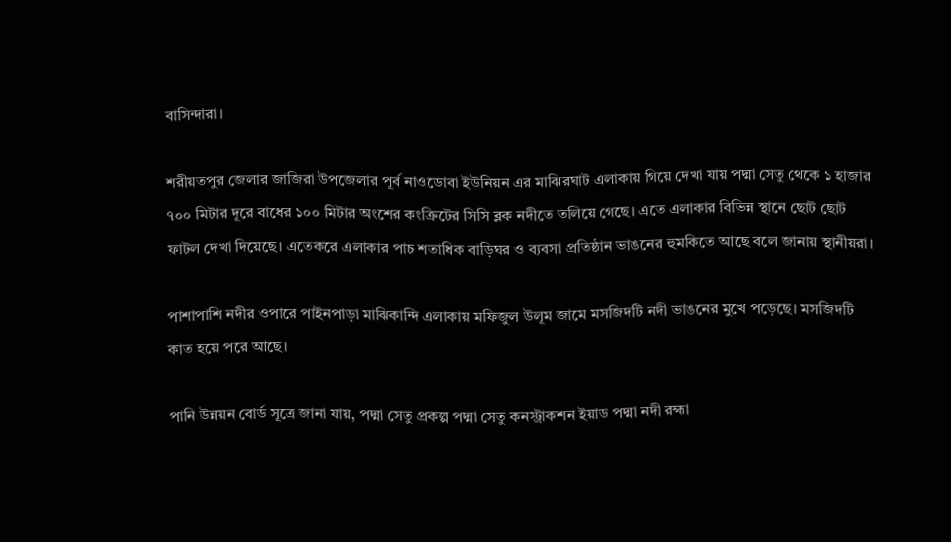বাসিন্দারা।

শরীয়তপুর জেলার জাজিরা উপজেলার পূর্ব নাওডোবা ইউনিয়ন এর মাঝিরঘাট এলাকায় গিয়ে দেখা যায় পদ্মা সেতু থেকে ১ হাজার ৭০০ মিটার দূরে বাধের ১০০ মিটার অংশের কংক্রিটের সিসি ব্লক নদীতে তলিয়ে গেছে। এতে এলাকার বিভিন্ন স্থানে ছোট ছোট ফাটল দেখা দিয়েছে। এতেকরে এলাকার পাচ শতাধিক বাড়িঘর ও ব্যবসা প্রতিষ্ঠান ভাঙনের হুমকিতে আছে বলে জানায় স্থানীয়রা।

পাশাপাশি নদীর ওপারে পাইনপাড়া মাঝিকান্দি এলাকায় মফিজুল উলূম জামে মসজিদটি নদী ভাঙনের মুখে পড়েছে। মসজিদটি কাত হয়ে পরে আছে।

পানি উন্নয়ন বোর্ড সূত্রে জানা যায়, পদ্মা সেতু প্রকল্প পদ্মা সেতু কনস্ট্রাকশন ইয়াড পদ্মা নদী রহ্মা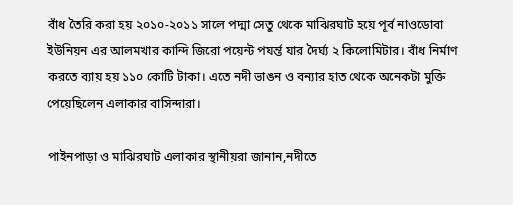বাঁধ তৈরি করা হয় ২০১০-২০১১ সালে পদ্মা সেতু থেকে মাঝিরঘাট হয়ে পূর্ব নাওডোবা ইউনিয়ন এর আলমখার কান্দি জিরো পয়েন্ট পযর্ন্ত যার দৈর্ঘ্য ২ কিলোমিটার। বাঁধ নির্মাণ করতে ব্যায় হয় ১১০ কোটি টাকা। এতে নদী ভাঙন ও বন্যার হাত থেকে অনেকটা মুক্তি পেয়েছিলেন এলাকার বাসিন্দারা।

পাইনপাড়া ও মাঝিরঘাট এলাকার স্থানীয়রা জানান,নদীতে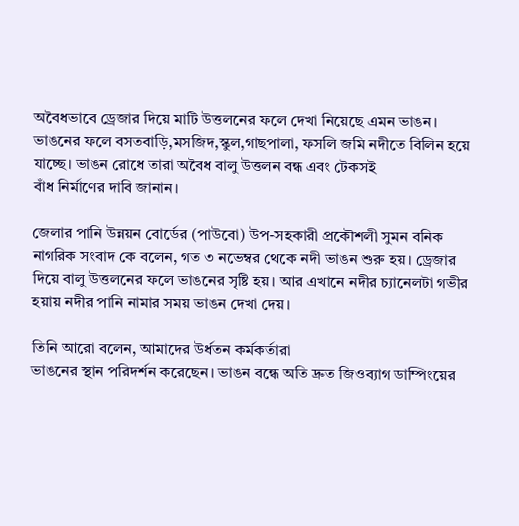অবৈধভাবে ড্রেজার দিয়ে মাটি উত্তলনের ফলে দেখা নিয়েছে এমন ভাঙন।
ভাঙনের ফলে বসতবাড়ি,মসজিদ,স্কুল,গাছপালা, ফসলি জমি নদীতে বিলিন হয়ে যাচ্ছে। ভাঙন রোধে তারা অবৈধ বালু উত্তলন বন্ধ এবং টেকসই
বাঁধ নির্মাণের দাবি জানান।

জেলার পানি উন্নয়ন বোর্ডের (পাউবো) উপ-সহকারী প্রকৌশলী সুমন বনিক নাগরিক সংবাদ কে বলেন, গত ৩ নভেম্বর থেকে নদী ভাঙন শুরু হয়। ড্রেজার দিয়ে বালু উত্তলনের ফলে ভাঙনের সৃষ্টি হয়। আর এখানে নদীর চ্যানেলটা গভীর হয়ায় নদীর পানি নামার সময় ভাঙন দেখা দেয়।

তিনি আরো বলেন, আমাদের উর্ধতন কর্মকর্তারা
ভাঙনের স্থান পরিদর্শন করেছেন। ভাঙন বন্ধে অতি দ্রুত জিওব্যাগ ডাম্পিংয়ের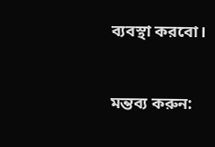ব্যবস্থা করবো।


মন্তব্য করুন: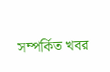সম্পর্কিত খবর